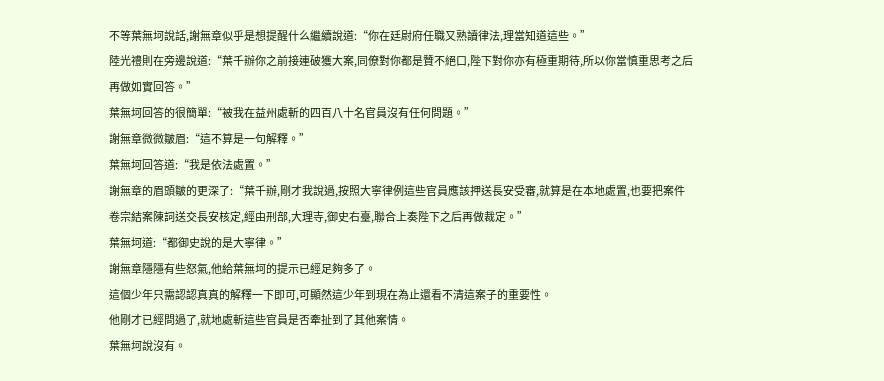不等葉無坷說話,謝無章似乎是想提醒什么繼續說道:“你在廷尉府任職又熟讀律法,理當知道這些。”
陸光禮則在旁邊說道:“葉千辦你之前接連破獲大案,同僚對你都是贊不絕口,陛下對你亦有極重期待,所以你當慎重思考之后再做如實回答。”
葉無坷回答的很簡單:“被我在益州處斬的四百八十名官員沒有任何問題。”
謝無章微微皺眉:“這不算是一句解釋。”
葉無坷回答道:“我是依法處置。”
謝無章的眉頭皺的更深了:“葉千辦,剛才我說過,按照大寧律例這些官員應該押送長安受審,就算是在本地處置,也要把案件卷宗結案陳詞送交長安核定,經由刑部,大理寺,御史右臺,聯合上奏陛下之后再做裁定。”
葉無坷道:“都御史說的是大寧律。”
謝無章隱隱有些怒氣,他給葉無坷的提示已經足夠多了。
這個少年只需認認真真的解釋一下即可,可顯然這少年到現在為止還看不清這案子的重要性。
他剛才已經問過了,就地處斬這些官員是否牽扯到了其他案情。
葉無坷說沒有。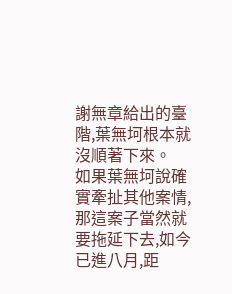謝無章給出的臺階,葉無坷根本就沒順著下來。
如果葉無坷說確實牽扯其他案情,那這案子當然就要拖延下去,如今已進八月,距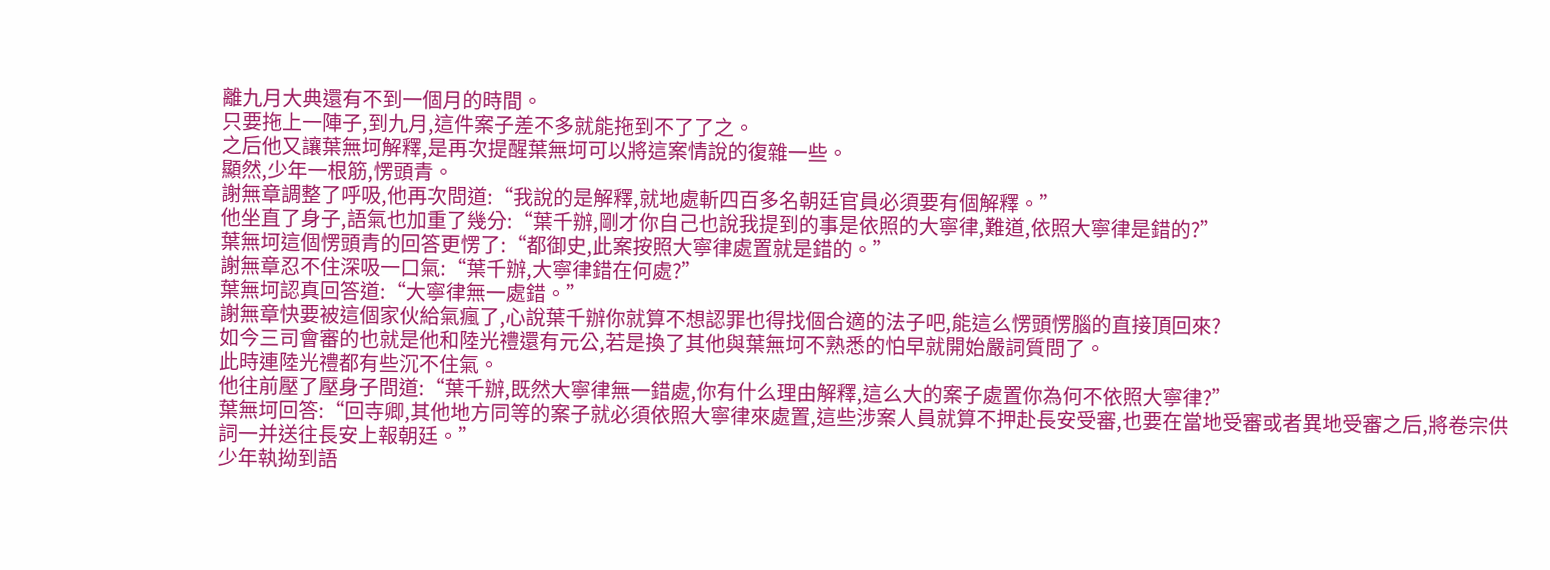離九月大典還有不到一個月的時間。
只要拖上一陣子,到九月,這件案子差不多就能拖到不了了之。
之后他又讓葉無坷解釋,是再次提醒葉無坷可以將這案情說的復雜一些。
顯然,少年一根筋,愣頭青。
謝無章調整了呼吸,他再次問道:“我說的是解釋,就地處斬四百多名朝廷官員必須要有個解釋。”
他坐直了身子,語氣也加重了幾分:“葉千辦,剛才你自己也說我提到的事是依照的大寧律,難道,依照大寧律是錯的?”
葉無坷這個愣頭青的回答更愣了:“都御史,此案按照大寧律處置就是錯的。”
謝無章忍不住深吸一口氣:“葉千辦,大寧律錯在何處?”
葉無坷認真回答道:“大寧律無一處錯。”
謝無章快要被這個家伙給氣瘋了,心說葉千辦你就算不想認罪也得找個合適的法子吧,能這么愣頭愣腦的直接頂回來?
如今三司會審的也就是他和陸光禮還有元公,若是換了其他與葉無坷不熟悉的怕早就開始嚴詞質問了。
此時連陸光禮都有些沉不住氣。
他往前壓了壓身子問道:“葉千辦,既然大寧律無一錯處,你有什么理由解釋,這么大的案子處置你為何不依照大寧律?”
葉無坷回答:“回寺卿,其他地方同等的案子就必須依照大寧律來處置,這些涉案人員就算不押赴長安受審,也要在當地受審或者異地受審之后,將卷宗供詞一并送往長安上報朝廷。”
少年執拗到語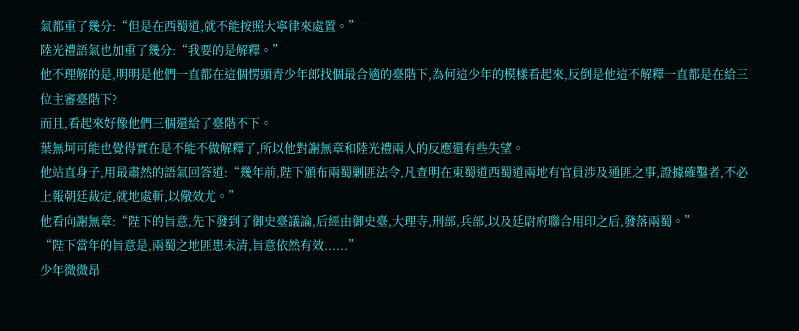氣都重了幾分:“但是在西蜀道,就不能按照大寧律來處置。”
陸光禮語氣也加重了幾分:“我要的是解釋。”
他不理解的是,明明是他們一直都在這個愣頭青少年郎找個最合適的臺階下,為何這少年的模樣看起來,反倒是他這不解釋一直都是在給三位主審臺階下?
而且,看起來好像他們三個還給了臺階不下。
葉無坷可能也覺得實在是不能不做解釋了,所以他對謝無章和陸光禮兩人的反應還有些失望。
他站直身子,用最肅然的語氣回答道:“幾年前,陛下頒布兩蜀剿匪法令,凡查明在東蜀道西蜀道兩地有官員涉及通匪之事,證據確鑿者,不必上報朝廷裁定,就地處斬,以儆效尤。”
他看向謝無章:“陛下的旨意,先下發到了御史臺議論,后經由御史臺,大理寺,刑部,兵部,以及廷尉府聯合用印之后,發落兩蜀。”
“陛下當年的旨意是,兩蜀之地匪患未清,旨意依然有效......”
少年微微昂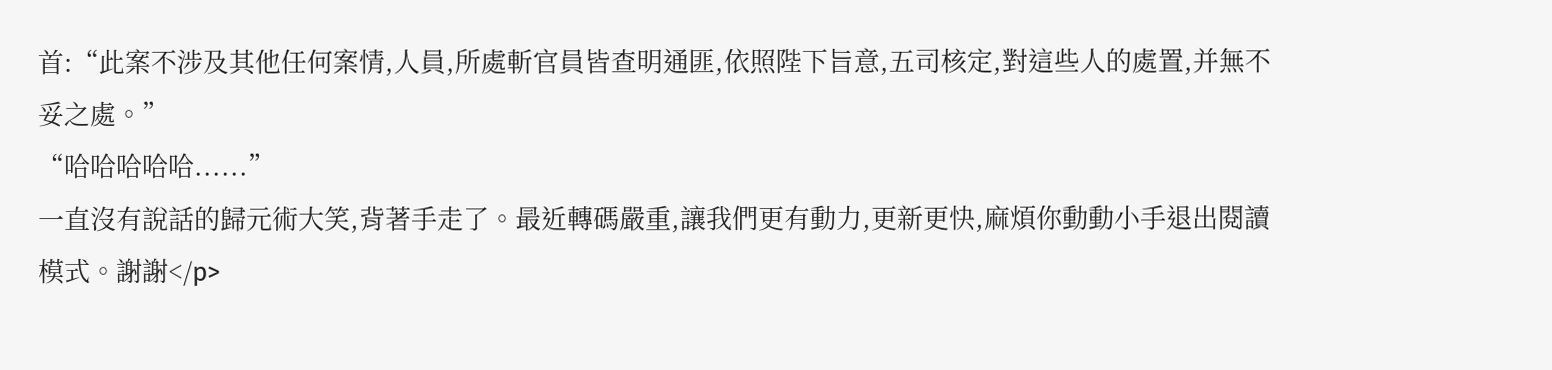首:“此案不涉及其他任何案情,人員,所處斬官員皆查明通匪,依照陛下旨意,五司核定,對這些人的處置,并無不妥之處。”
“哈哈哈哈哈......”
一直沒有說話的歸元術大笑,背著手走了。最近轉碼嚴重,讓我們更有動力,更新更快,麻煩你動動小手退出閱讀模式。謝謝</p>